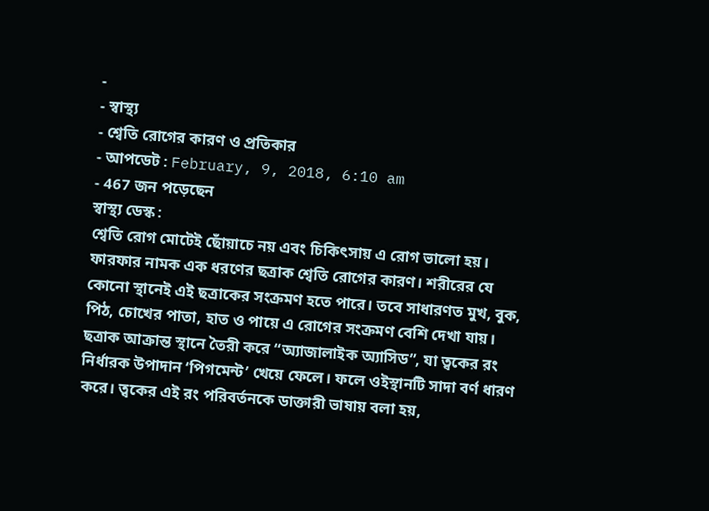-
- স্বাস্থ্য
- শ্বেতি রোগের কারণ ও প্রতিকার
- আপডেট : February, 9, 2018, 6:10 am
- 467 জন পড়েছেন
স্বাস্থ্য ডেস্ক :
শ্বেতি রোগ মোটেই ছোঁয়াচে নয় এবং চিকিৎসায় এ রোগ ভালো হয়। ফারফার নামক এক ধরণের ছত্রাক শ্বেতি রোগের কারণ। শরীরের যে কোনো স্থানেই এই ছত্রাকের সংক্রমণ হতে পারে। তবে সাধারণত মুখ, বুক, পিঠ, চোখের পাতা, হাত ও পায়ে এ রোগের সংক্রমণ বেশি দেখা যায়। ছত্রাক আক্রান্ত স্থানে তৈরী করে “অ্যাজালাইক অ্যাসিড”, যা ত্বকের রং নির্ধারক উপাদান ‘পিগমেন্ট’ খেয়ে ফেলে। ফলে ওইস্থানটি সাদা বর্ণ ধারণ করে। ত্বকের এই রং পরিবর্তনকে ডাক্তারী ভাষায় বলা হয়,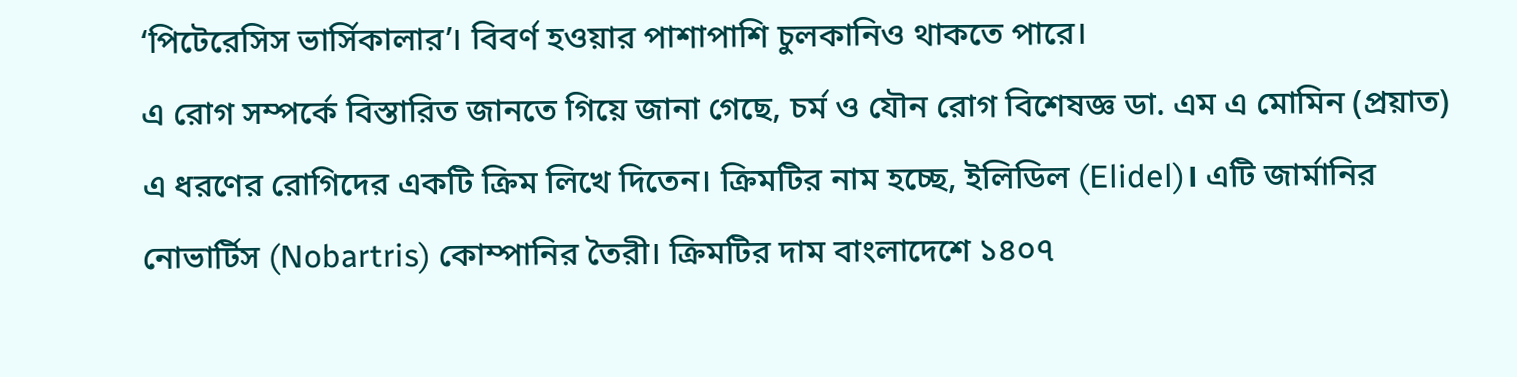‘পিটেরেসিস ভার্সিকালার’। বিবর্ণ হওয়ার পাশাপাশি চুলকানিও থাকতে পারে।
এ রোগ সম্পর্কে বিস্তারিত জানতে গিয়ে জানা গেছে, চর্ম ও যৌন রোগ বিশেষজ্ঞ ডা. এম এ মোমিন (প্রয়াত) এ ধরণের রোগিদের একটি ক্রিম লিখে দিতেন। ক্রিমটির নাম হচ্ছে, ইলিডিল (Elidel)। এটি জার্মানির নোভার্টিস (Nobartris) কোম্পানির তৈরী। ক্রিমটির দাম বাংলাদেশে ১৪০৭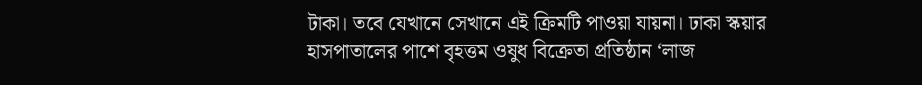টাকা। তবে যেখানে সেখানে এই ক্রিমটি পাওয়া যায়না। ঢাকা স্কয়ার হাসপাতালের পাশে বৃহত্তম ওষুধ বিক্রেতা প্রতিষ্ঠান ‘লাজ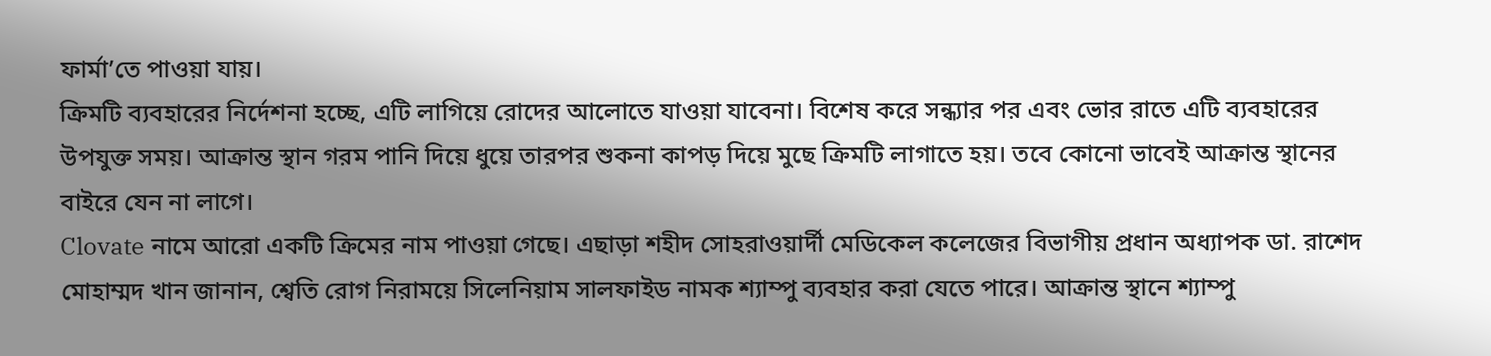ফার্মা’তে পাওয়া যায়।
ক্রিমটি ব্যবহারের নির্দেশনা হচ্ছে, এটি লাগিয়ে রোদের আলোতে যাওয়া যাবেনা। বিশেষ করে সন্ধ্যার পর এবং ভোর রাতে এটি ব্যবহারের উপযুক্ত সময়। আক্রান্ত স্থান গরম পানি দিয়ে ধুয়ে তারপর শুকনা কাপড় দিয়ে মুছে ক্রিমটি লাগাতে হয়। তবে কোনো ভাবেই আক্রান্ত স্থানের বাইরে যেন না লাগে।
Clovate নামে আরো একটি ক্রিমের নাম পাওয়া গেছে। এছাড়া শহীদ সোহরাওয়ার্দী মেডিকেল কলেজের বিভাগীয় প্রধান অধ্যাপক ডা. রাশেদ মোহাম্মদ খান জানান, শ্বেতি রোগ নিরাময়ে সিলেনিয়াম সালফাইড নামক শ্যাম্পু ব্যবহার করা যেতে পারে। আক্রান্ত স্থানে শ্যাম্পু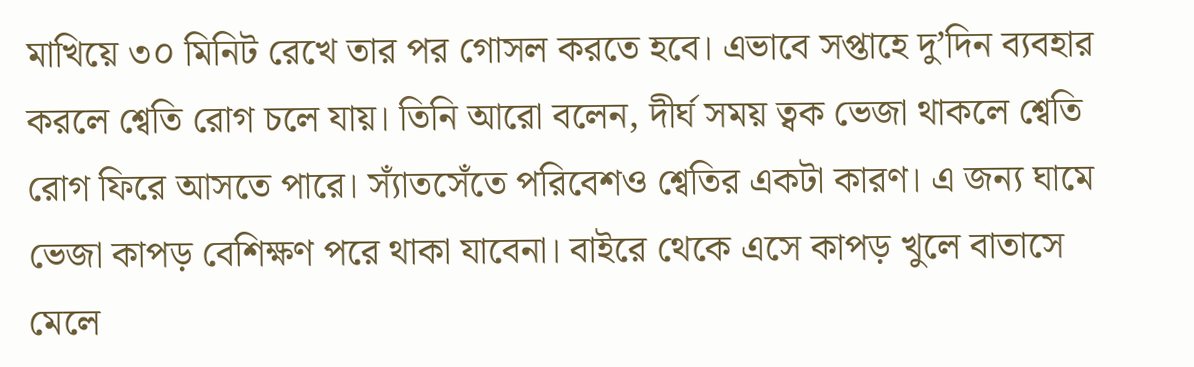মাখিয়ে ৩০ মিনিট রেখে তার পর গোসল করতে হবে। এভাবে সপ্তাহে দু’দিন ব্যবহার করলে শ্বেতি রোগ চলে যায়। তিনি আরো বলেন, দীর্ঘ সময় ত্বক ভেজা থাকলে শ্বেতি রোগ ফিরে আসতে পারে। স্যাঁতসেঁতে পরিবেশও শ্বেতির একটা কারণ। এ জন্য ঘামে ভেজা কাপড় বেশিক্ষণ পরে থাকা যাবেনা। বাইরে থেকে এসে কাপড় খুলে বাতাসে মেলে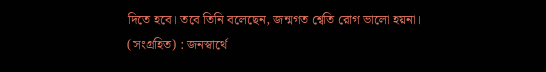দিতে হবে। তবে তিনি বলেছেন, জন্মগত শ্বেতি রোগ ভালো হয়না।
(সংগ্রহিত) : জনস্বার্থে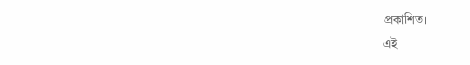প্রকাশিত।
এই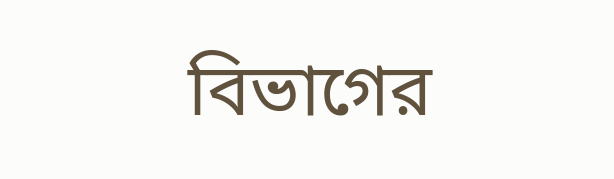বিভাগের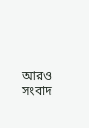আরও সংবাদ